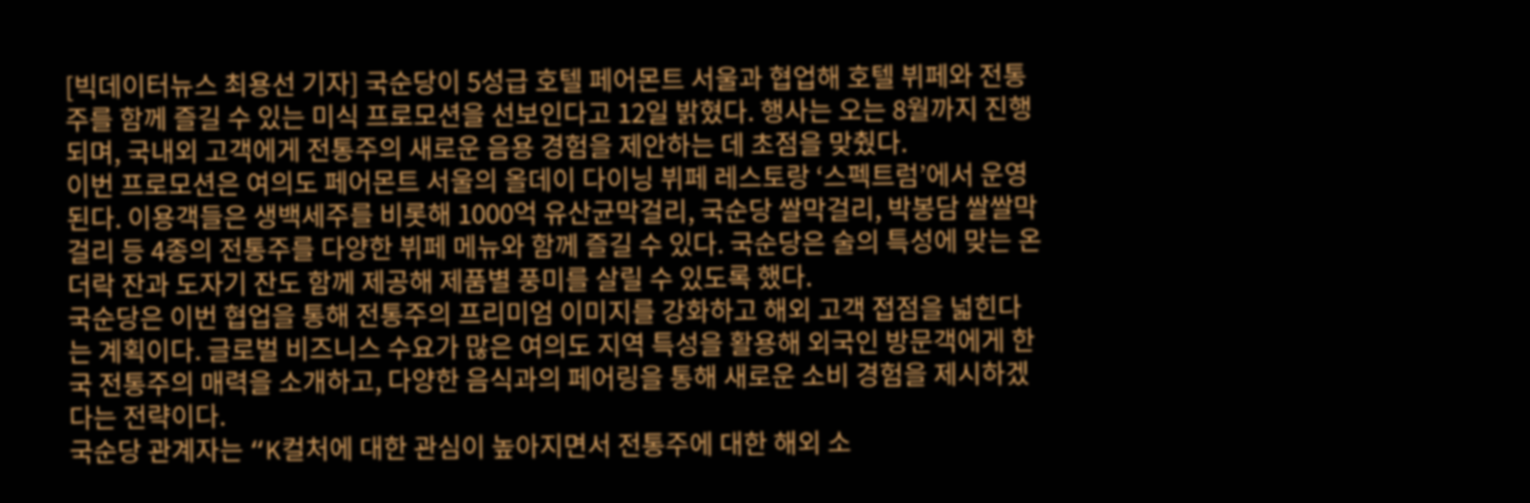[빅데이터뉴스 최용선 기자] 국순당이 5성급 호텔 페어몬트 서울과 협업해 호텔 뷔페와 전통주를 함께 즐길 수 있는 미식 프로모션을 선보인다고 12일 밝혔다. 행사는 오는 8월까지 진행되며, 국내외 고객에게 전통주의 새로운 음용 경험을 제안하는 데 초점을 맞췄다.
이번 프로모션은 여의도 페어몬트 서울의 올데이 다이닝 뷔페 레스토랑 ‘스펙트럼’에서 운영된다. 이용객들은 생백세주를 비롯해 1000억 유산균막걸리, 국순당 쌀막걸리, 박봉담 쌀쌀막걸리 등 4종의 전통주를 다양한 뷔페 메뉴와 함께 즐길 수 있다. 국순당은 술의 특성에 맞는 온더락 잔과 도자기 잔도 함께 제공해 제품별 풍미를 살릴 수 있도록 했다.
국순당은 이번 협업을 통해 전통주의 프리미엄 이미지를 강화하고 해외 고객 접점을 넓힌다는 계획이다. 글로벌 비즈니스 수요가 많은 여의도 지역 특성을 활용해 외국인 방문객에게 한국 전통주의 매력을 소개하고, 다양한 음식과의 페어링을 통해 새로운 소비 경험을 제시하겠다는 전략이다.
국순당 관계자는 “K컬처에 대한 관심이 높아지면서 전통주에 대한 해외 소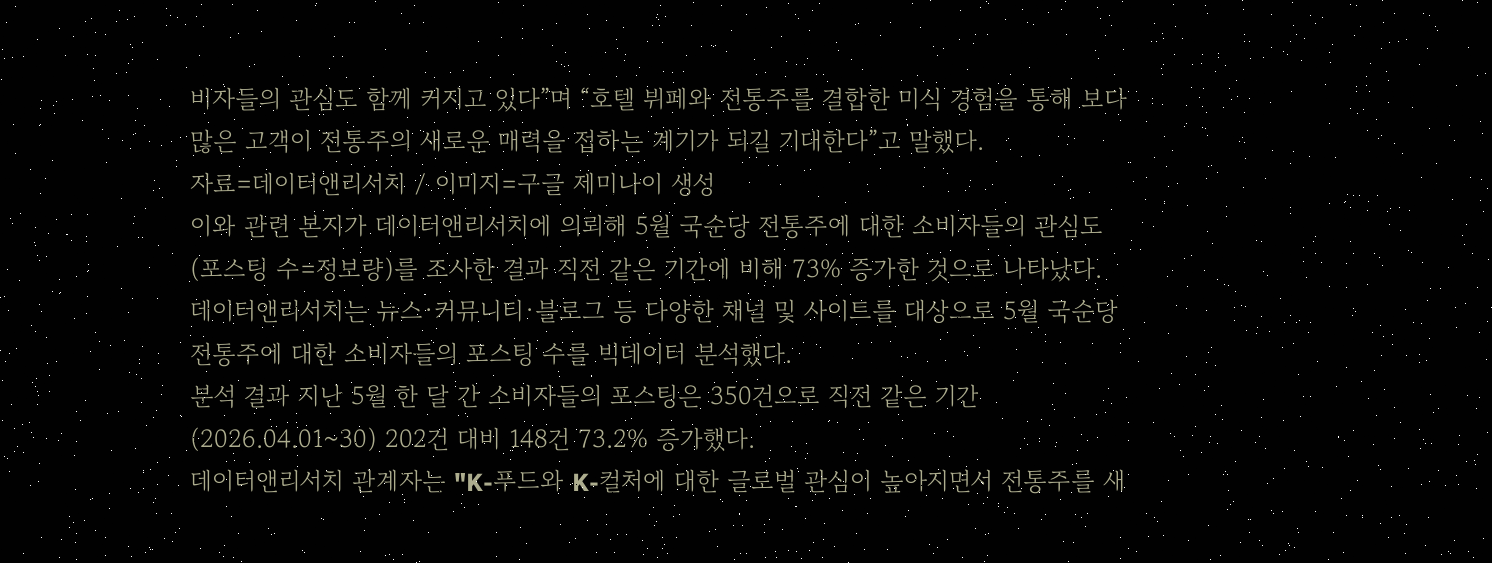비자들의 관심도 함께 커지고 있다”며 “호텔 뷔페와 전통주를 결합한 미식 경험을 통해 보다 많은 고객이 전통주의 새로운 매력을 접하는 계기가 되길 기대한다”고 말했다.
자료=데이터앤리서치 / 이미지=구글 제미나이 생성
이와 관련 본지가 데이터앤리서치에 의뢰해 5월 국순당 전통주에 대한 소비자들의 관심도(포스팅 수=정보량)를 조사한 결과 직전 같은 기간에 비해 73% 증가한 것으로 나타났다.
데이터앤리서치는 뉴스·커뮤니티·블로그 등 다양한 채널 및 사이트를 대상으로 5월 국순당 전통주에 대한 소비자들의 포스팅 수를 빅데이터 분석했다.
분석 결과 지난 5월 한 달 간 소비자들의 포스팅은 350건으로 직전 같은 기간(2026.04.01~30) 202건 대비 148건 73.2% 증가했다.
데이터앤리서치 관계자는 "K-푸드와 K-컬처에 대한 글로벌 관심이 높아지면서 전통주를 새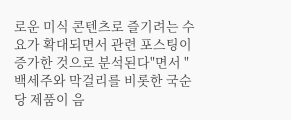로운 미식 콘텐츠로 즐기려는 수요가 확대되면서 관련 포스팅이 증가한 것으로 분석된다"면서 "백세주와 막걸리를 비롯한 국순당 제품이 음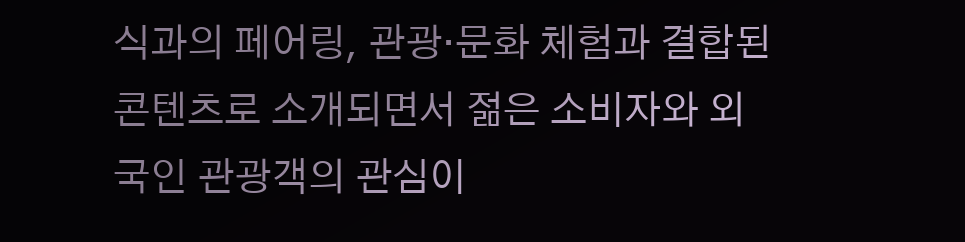식과의 페어링, 관광·문화 체험과 결합된 콘텐츠로 소개되면서 젊은 소비자와 외국인 관광객의 관심이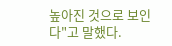높아진 것으로 보인다"고 말했다.